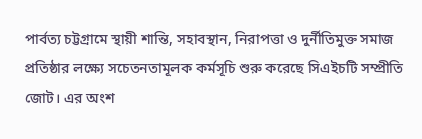পার্বত্য চট্টগ্রামে স্থায়ী শান্তি, সহাবস্থান, নিরাপত্তা ও দুর্নীতিমুক্ত সমাজ প্রতিষ্ঠার লক্ষ্যে সচেতনতামূলক কর্মসূচি শুরু করেছে সিএইচটি সম্প্রীতি জোট। এর অংশ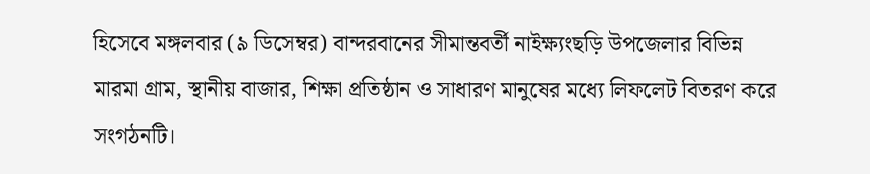হিসেবে মঙ্গলবার (৯ ডিসেম্বর) বান্দরবানের সীমান্তবর্তী নাইক্ষ্যংছড়ি উপজেলার বিভিন্ন মারমা গ্রাম, স্থানীয় বাজার, শিক্ষা প্রতিষ্ঠান ও সাধারণ মানুষের মধ্যে লিফলেট বিতরণ করে সংগঠনটি।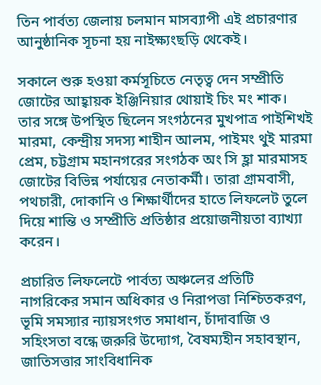তিন পার্বত্য জেলায় চলমান মাসব্যাপী এই প্রচারণার আনুষ্ঠানিক সূচনা হয় নাইক্ষ্যংছড়ি থেকেই।

সকালে শুরু হওয়া কর্মসূচিতে নেতৃত্ব দেন সম্প্রীতি জোটের আহ্বায়ক ইঞ্জিনিয়ার থোয়াই চিং মং শাক। তার সঙ্গে উপস্থিত ছিলেন সংগঠনের মুখপাত্র পাইশিখই মারমা, কেন্দ্রীয় সদস্য শাহীন আলম, পাইমং থুই মারমা প্রেম, চট্টগ্রাম মহানগরের সংগঠক অং সি হ্লা মারমাসহ জোটের বিভিন্ন পর্যায়ের নেতাকর্মী। তারা গ্রামবাসী, পথচারী, দোকানি ও শিক্ষার্থীদের হাতে লিফলেট তুলে দিয়ে শান্তি ও সম্প্রীতি প্রতিষ্ঠার প্রয়োজনীয়তা ব্যাখ্যা করেন।

প্রচারিত লিফলেটে পার্বত্য অঞ্চলের প্রতিটি নাগরিকের সমান অধিকার ও নিরাপত্তা নিশ্চিতকরণ, ভূমি সমস্যার ন্যায়সংগত সমাধান, চাঁদাবাজি ও সহিংসতা বন্ধে জরুরি উদ্যোগ, বৈষম্যহীন সহাবস্থান, জাতিসত্তার সাংবিধানিক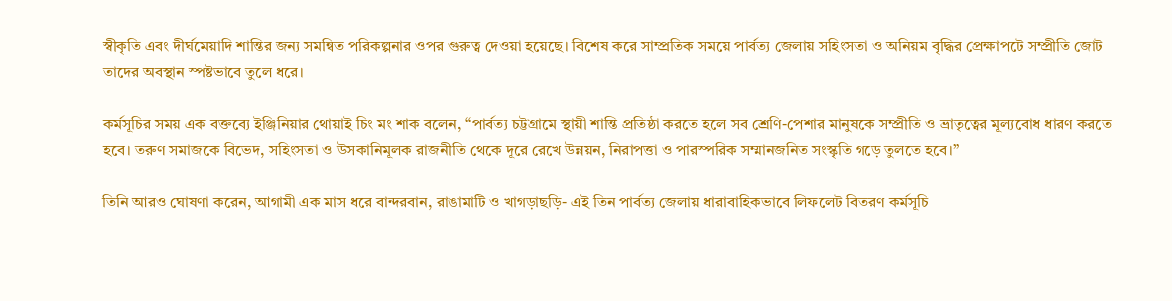স্বীকৃতি এবং দীর্ঘমেয়াদি শান্তির জন্য সমন্বিত পরিকল্পনার ওপর গুরুত্ব দেওয়া হয়েছে। বিশেষ করে সাম্প্রতিক সময়ে পার্বত্য জেলায় সহিংসতা ও অনিয়ম বৃদ্ধির প্রেক্ষাপটে সম্প্রীতি জোট তাদের অবস্থান স্পষ্টভাবে তুলে ধরে।

কর্মসূচির সময় এক বক্তব্যে ইঞ্জিনিয়ার থোয়াই চিং মং শাক বলেন, “পার্বত্য চট্টগ্রামে স্থায়ী শান্তি প্রতিষ্ঠা করতে হলে সব শ্রেণি-পেশার মানুষকে সম্প্রীতি ও ভ্রাতৃত্বের মূল্যবোধ ধারণ করতে হবে। তরুণ সমাজকে বিভেদ, সহিংসতা ও উসকানিমূলক রাজনীতি থেকে দূরে রেখে উন্নয়ন, নিরাপত্তা ও পারস্পরিক সম্মানজনিত সংস্কৃতি গড়ে তুলতে হবে।”

তিনি আরও ঘোষণা করেন, আগামী এক মাস ধরে বান্দরবান, রাঙামাটি ও খাগড়াছড়ি- এই তিন পার্বত্য জেলায় ধারাবাহিকভাবে লিফলেট বিতরণ কর্মসূচি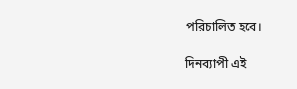পরিচালিত হবে।

দিনব্যাপী এই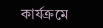কার্যক্রমে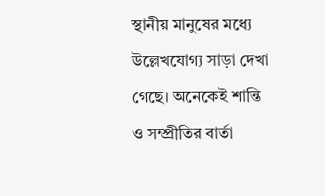স্থানীয় মানুষের মধ্যে উল্লেখযোগ্য সাড়া দেখা গেছে। অনেকেই শান্তি ও সম্প্রীতির বার্তা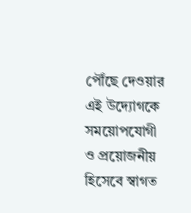পৌঁছে দেওয়ার এই উদ্যোগকে সময়োপযোগী ও প্রয়োজনীয় হিসেবে স্বাগত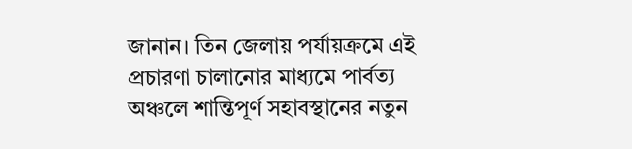জানান। তিন জেলায় পর্যায়ক্রমে এই প্রচারণা চালানোর মাধ্যমে পার্বত্য অঞ্চলে শান্তিপূর্ণ সহাবস্থানের নতুন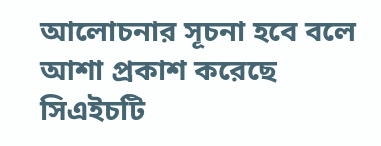আলোচনার সূচনা হবে বলে আশা প্রকাশ করেছে সিএইচটি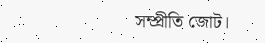সম্প্রীতি জোট।